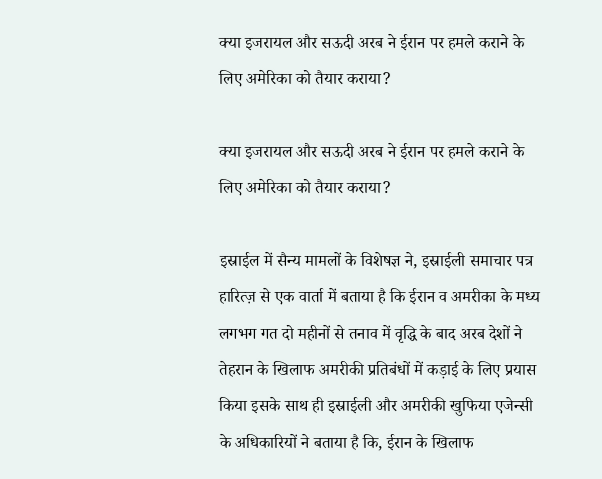क्या इजरायल और सऊदी अरब ने ईरान पर हमले कराने के लिए अमेरिका को तैयार कराया?

क्या इजरायल और सऊदी अरब ने ईरान पर हमले कराने के लिए अमेरिका को तैयार कराया?

इस्राईल में सैन्य मामलों के विशेषज्ञ ने, इस्राईली समाचार पत्र हारित्ज़ से एक वार्ता में बताया है कि ईरान व अमरीका के मध्य लगभग गत दो महीनों से तनाव में वृद्धि के बाद अरब देशों ने तेहरान के खिलाफ अमरीकी प्रतिबंधों में कड़ाई के लिए प्रयास किया इसके साथ ही इस्राईली और अमरीकी खुफिया एजेन्सी के अधिकारियों ने बताया है कि, ईरान के खिलाफ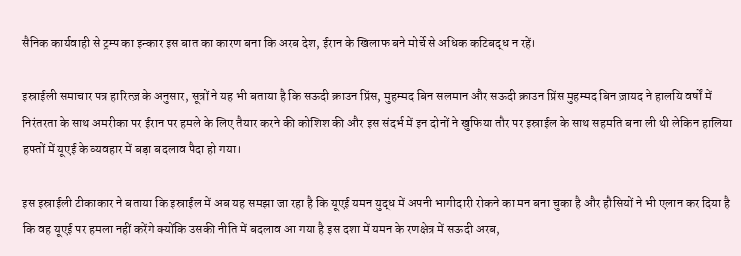सैनिक कार्यवाही से ट्रम्प का इन्कार इस बात का कारण बना कि अरब देश, ईरान के खिलाफ बने मोर्चे से अधिक कटिबद्ध न रहें।

इस्राईली समाचार पत्र हारित्ज़ के अनुसार, सूत्रों ने यह भी बताया है कि सऊदी क्राउन प्रिंस, मुहम्मद बिन सलमान और सऊदी क्राउन प्रिंस मुहम्मद बिन ज़ायद ने हालयि वर्षों में निरंतरता के साथ अमरीका पर ईरान पर हमले के लिए तैयार करने की कोशिश की और इस संदर्भ में इन दोनों ने खुफिया तौर पर इस्राईल के साथ सहमति बना ली थी लेकिन हालिया हफ्तों में यूएई के व्यवहार में बड़ा बदलाव पैदा हो गया।

इस इस्राईली टीकाकार ने बताया कि इस्राईल में अब यह समझा जा रहा है कि यूएई यमन युद्ध में अपनी भागीदारी रोकने का मन बना चुका है और हौसियों ने भी एलान कर दिया है कि वह यूएई पर हमला नहीं करेंगे क्योंकि उसकी नीति में बदलाव आ गया है इस दशा में यमन के रणक्षेत्र में सऊदी अरब,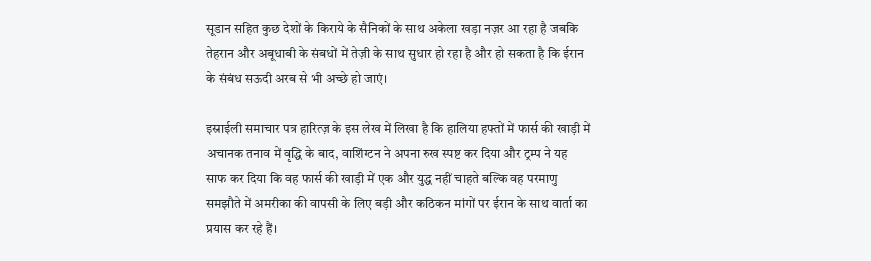सूडान सहित कुछ देशों के किराये के सैनिकों के साथ अकेला खड़ा नज़र आ रहा है जबकि तेहरान और अबूधाबी के संबधों में तेज़ी के साथ सुधार हो रहा है और हो सकता है कि ईरान के संबंध सऊदी अरब से भी अच्छे हो जाएं।

इस्राईली समाचार पत्र हारित्ज़ के इस लेख में लिखा है कि हालिया हफ्तों में फार्स की खाड़ी में अचानक तनाव में वृद्धि के बाद, वाशिंग्टन ने अपना रुख स्पष्ट कर दिया और ट्रम्प ने यह साफ कर दिया कि वह फार्स की खाड़ी में एक और युद्ध नहीं चाहते बल्कि वह परमाणु समझौते में अमरीका की वापसी के लिए बड़ी और कठिकन मांगों पर ईरान के साथ वार्ता का प्रयास कर रहे हैं।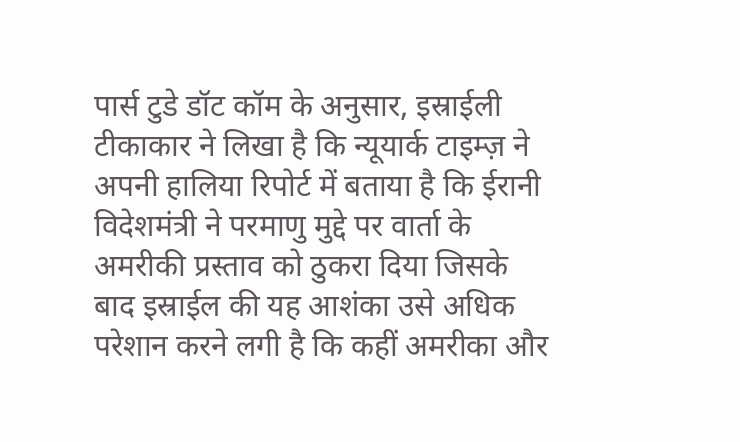पार्स टुडे डॉट कॉम के अनुसार, इस्राईली टीकाकार ने लिखा है कि न्यूयार्क टाइम्ज़ ने अपनी हालिया रिपोर्ट में बताया है कि ईरानी विदेशमंत्री ने परमाणु मुद्दे पर वार्ता के अमरीकी प्रस्ताव को ठुकरा दिया जिसके बाद इस्राईल की यह आशंका उसे अधिक परेशान करने लगी है कि कहीं अमरीका और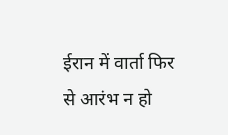ईरान में वार्ता फिर से आरंभ न हो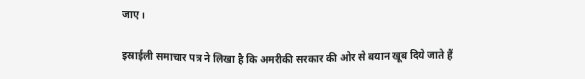जाए।

इस्राईली समाचार पत्र ने लिखा है कि अमरीकी सरकार की ओर से बयान खूब दिये जाते हैं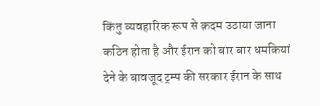किंतु व्यवहारिक रूप से क़दम उठाया जाना कठिन होता है और ईरान को बार बार धमकियां देने के बावजूद ट्रम्प की सरकार ईरान के साथ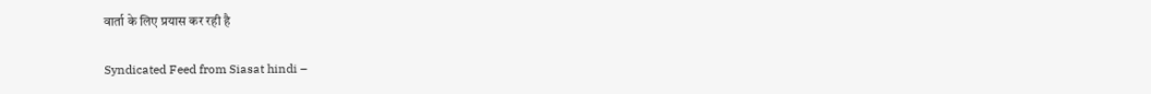वार्ता के लिए प्रयास कर रही है

Syndicated Feed from Siasat hindi –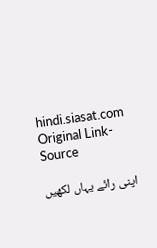hindi.siasat.com Original Link- Source

اپنی رائے یہاں لکھیں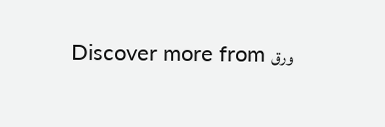Discover more from ورق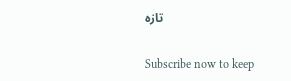تازہ

Subscribe now to keep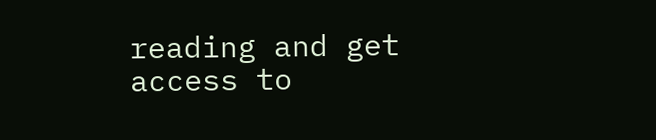reading and get access to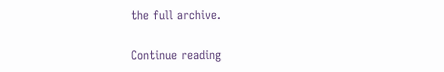the full archive.

Continue reading